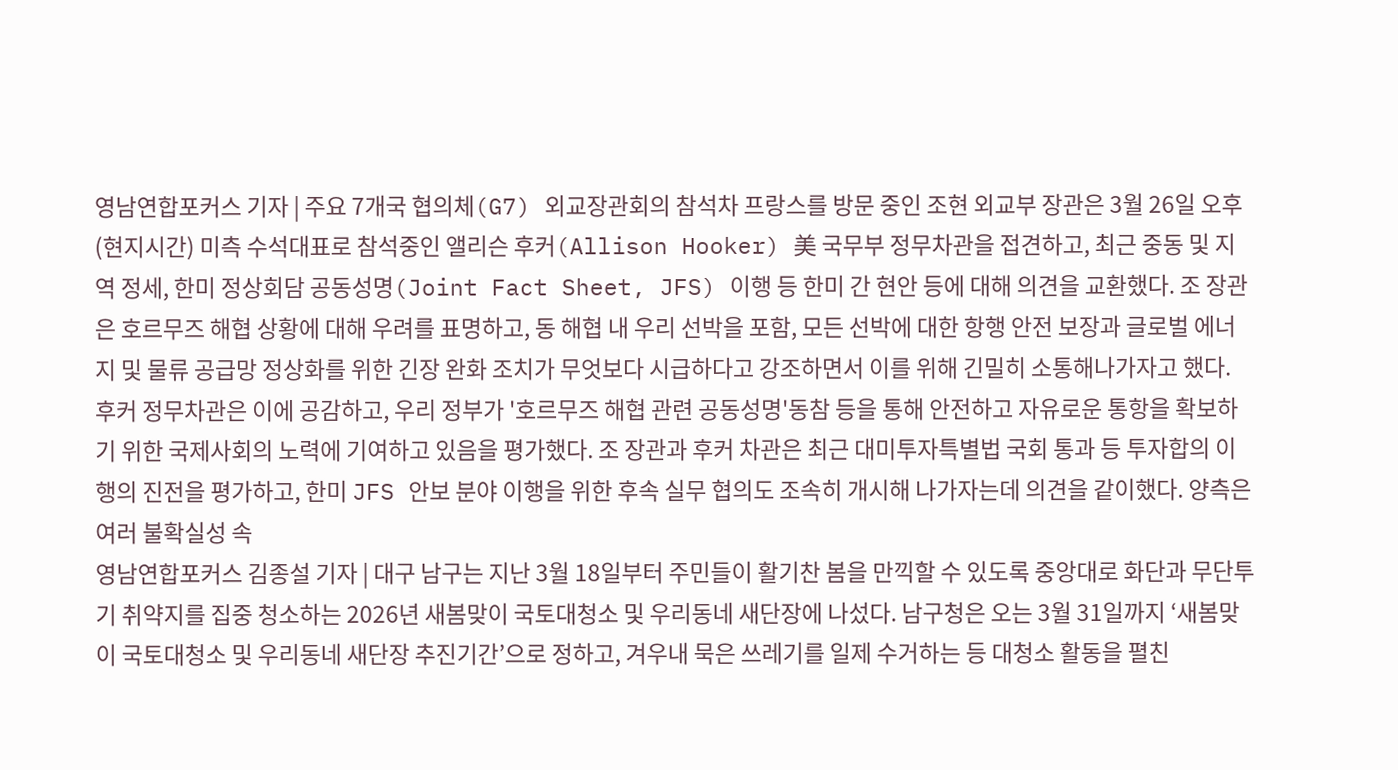영남연합포커스 기자 | 주요 7개국 협의체(G7) 외교장관회의 참석차 프랑스를 방문 중인 조현 외교부 장관은 3월 26일 오후(현지시간) 미측 수석대표로 참석중인 앨리슨 후커(Allison Hooker) 美 국무부 정무차관을 접견하고, 최근 중동 및 지역 정세, 한미 정상회담 공동성명(Joint Fact Sheet, JFS) 이행 등 한미 간 현안 등에 대해 의견을 교환했다. 조 장관은 호르무즈 해협 상황에 대해 우려를 표명하고, 동 해협 내 우리 선박을 포함, 모든 선박에 대한 항행 안전 보장과 글로벌 에너지 및 물류 공급망 정상화를 위한 긴장 완화 조치가 무엇보다 시급하다고 강조하면서 이를 위해 긴밀히 소통해나가자고 했다. 후커 정무차관은 이에 공감하고, 우리 정부가 '호르무즈 해협 관련 공동성명'동참 등을 통해 안전하고 자유로운 통항을 확보하기 위한 국제사회의 노력에 기여하고 있음을 평가했다. 조 장관과 후커 차관은 최근 대미투자특별법 국회 통과 등 투자합의 이행의 진전을 평가하고, 한미 JFS 안보 분야 이행을 위한 후속 실무 협의도 조속히 개시해 나가자는데 의견을 같이했다. 양측은 여러 불확실성 속
영남연합포커스 김종설 기자 | 대구 남구는 지난 3월 18일부터 주민들이 활기찬 봄을 만끽할 수 있도록 중앙대로 화단과 무단투기 취약지를 집중 청소하는 2026년 새봄맞이 국토대청소 및 우리동네 새단장에 나섰다. 남구청은 오는 3월 31일까지 ‘새봄맞이 국토대청소 및 우리동네 새단장 추진기간’으로 정하고, 겨우내 묵은 쓰레기를 일제 수거하는 등 대청소 활동을 펼친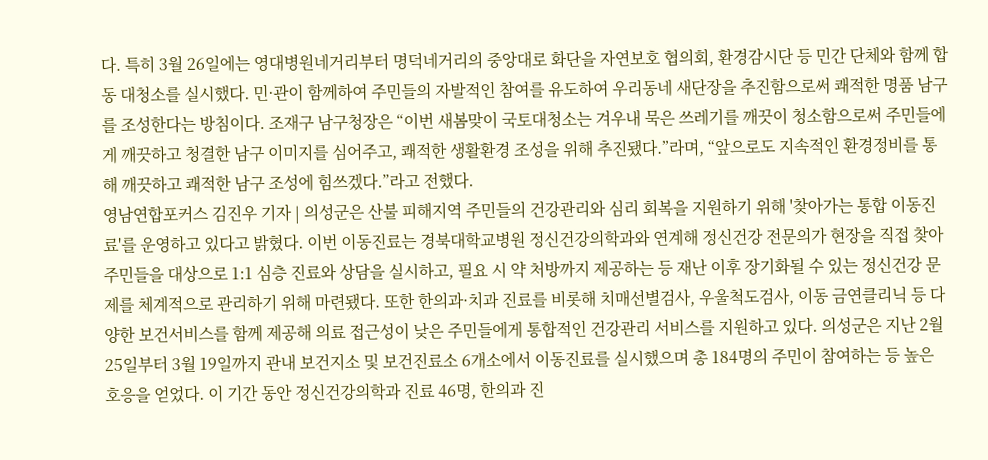다. 특히 3월 26일에는 영대병원네거리부터 명덕네거리의 중앙대로 화단을 자연보호 협의회, 환경감시단 등 민간 단체와 함께 합동 대청소를 실시했다. 민·관이 함께하여 주민들의 자발적인 참여를 유도하여 우리동네 새단장을 추진함으로써 쾌적한 명품 남구를 조성한다는 방침이다. 조재구 남구청장은 “이번 새봄맞이 국토대청소는 겨우내 묵은 쓰레기를 깨끗이 청소함으로써 주민들에게 깨끗하고 청결한 남구 이미지를 심어주고, 쾌적한 생활환경 조성을 위해 추진됐다.”라며, “앞으로도 지속적인 환경정비를 통해 깨끗하고 쾌적한 남구 조성에 힘쓰겠다.”라고 전했다.
영남연합포커스 김진우 기자 | 의성군은 산불 피해지역 주민들의 건강관리와 심리 회복을 지원하기 위해 '찾아가는 통합 이동진료'를 운영하고 있다고 밝혔다. 이번 이동진료는 경북대학교병원 정신건강의학과와 연계해 정신건강 전문의가 현장을 직접 찾아 주민들을 대상으로 1:1 심층 진료와 상담을 실시하고, 필요 시 약 처방까지 제공하는 등 재난 이후 장기화될 수 있는 정신건강 문제를 체계적으로 관리하기 위해 마련됐다. 또한 한의과·치과 진료를 비롯해 치매선별검사, 우울척도검사, 이동 금연클리닉 등 다양한 보건서비스를 함께 제공해 의료 접근성이 낮은 주민들에게 통합적인 건강관리 서비스를 지원하고 있다. 의성군은 지난 2월 25일부터 3월 19일까지 관내 보건지소 및 보건진료소 6개소에서 이동진료를 실시했으며 총 184명의 주민이 참여하는 등 높은 호응을 얻었다. 이 기간 동안 정신건강의학과 진료 46명, 한의과 진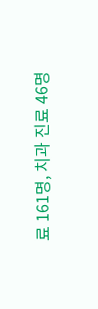료 161명, 치과 진료 46명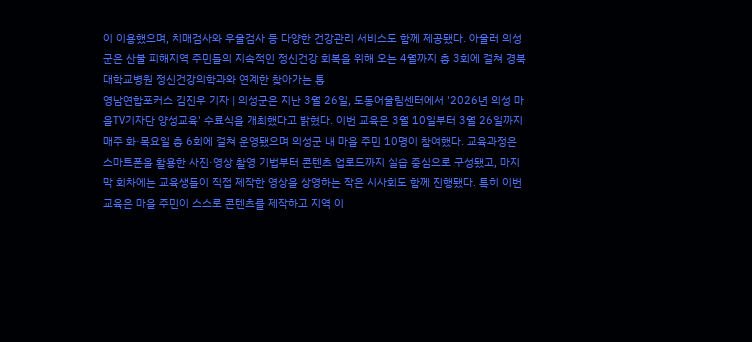이 이용했으며, 치매검사와 우울검사 등 다양한 건강관리 서비스도 함께 제공됐다. 아울러 의성군은 산불 피해지역 주민들의 지속적인 정신건강 회복을 위해 오는 4월까지 총 3회에 걸쳐 경북대학교병원 정신건강의학과와 연계한 찾아가는 통
영남연합포커스 김진우 기자 | 의성군은 지난 3월 26일, 도동어울림센터에서 '2026년 의성 마을TV기자단 양성교육' 수료식을 개최했다고 밝혔다. 이번 교육은 3월 10일부터 3월 26일까지 매주 화·목요일 총 6회에 걸쳐 운영됐으며 의성군 내 마을 주민 10명이 참여했다. 교육과정은 스마트폰을 활용한 사진·영상 촬영 기법부터 콘텐츠 업로드까지 실습 중심으로 구성됐고, 마지막 회차에는 교육생들이 직접 제작한 영상을 상영하는 작은 시사회도 함께 진행됐다. 특히 이번 교육은 마을 주민이 스스로 콘텐츠를 제작하고 지역 이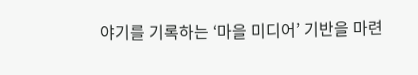야기를 기록하는 ‘마을 미디어’ 기반을 마련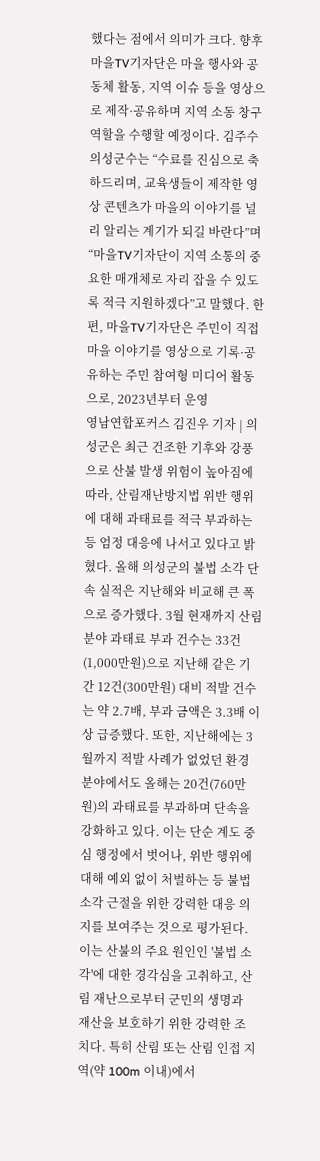했다는 점에서 의미가 크다. 향후 마을TV기자단은 마을 행사와 공동체 활동, 지역 이슈 등을 영상으로 제작·공유하며 지역 소동 창구 역할을 수행할 예정이다. 김주수 의성군수는 “수료를 진심으로 축하드리며, 교육생들이 제작한 영상 콘텐츠가 마을의 이야기를 널리 알리는 계기가 되길 바란다”며 “마을TV기자단이 지역 소통의 중요한 매개체로 자리 잡을 수 있도록 적극 지원하겠다”고 말했다. 한편, 마을TV기자단은 주민이 직접 마을 이야기를 영상으로 기록·공유하는 주민 참여형 미디어 활동으로, 2023년부터 운영
영남연합포커스 김진우 기자 | 의성군은 최근 건조한 기후와 강풍으로 산불 발생 위험이 높아짐에 따라, 산림재난방지법 위반 행위에 대해 과태료를 적극 부과하는 등 엄정 대응에 나서고 있다고 밝혔다. 올해 의성군의 불법 소각 단속 실적은 지난해와 비교해 큰 폭으로 증가했다. 3월 현재까지 산림 분야 과태료 부과 건수는 33건(1,000만원)으로 지난해 같은 기간 12건(300만원) 대비 적발 건수는 약 2.7배, 부과 금액은 3.3배 이상 급증했다. 또한, 지난해에는 3월까지 적발 사례가 없었던 환경 분야에서도 올해는 20건(760만원)의 과태료를 부과하며 단속을 강화하고 있다. 이는 단순 계도 중심 행정에서 벗어나, 위반 행위에 대해 예외 없이 처벌하는 등 불법 소각 근절을 위한 강력한 대응 의지를 보여주는 것으로 평가된다. 이는 산불의 주요 원인인 '불법 소각'에 대한 경각심을 고취하고, 산림 재난으로부터 군민의 생명과 재산을 보호하기 위한 강력한 조치다. 특히 산림 또는 산림 인접 지역(약 100m 이내)에서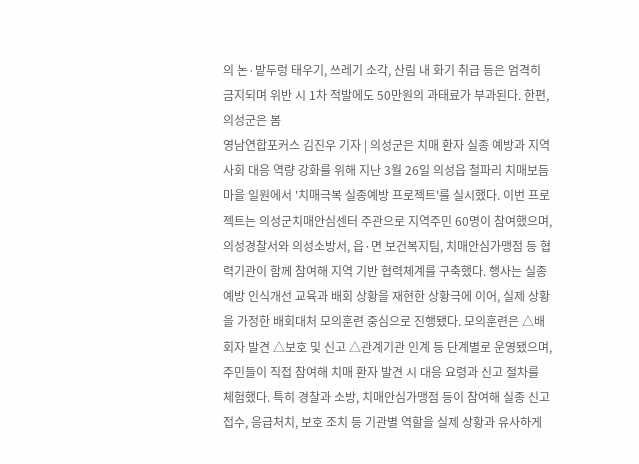의 논·밭두렁 태우기, 쓰레기 소각, 산림 내 화기 취급 등은 엄격히 금지되며 위반 시 1차 적발에도 50만원의 과태료가 부과된다. 한편, 의성군은 봄
영남연합포커스 김진우 기자 | 의성군은 치매 환자 실종 예방과 지역사회 대응 역량 강화를 위해 지난 3월 26일 의성읍 철파리 치매보듬마을 일원에서 '치매극복 실종예방 프로젝트'를 실시했다. 이번 프로젝트는 의성군치매안심센터 주관으로 지역주민 60명이 참여했으며, 의성경찰서와 의성소방서, 읍·면 보건복지팀, 치매안심가맹점 등 협력기관이 함께 참여해 지역 기반 협력체계를 구축했다. 행사는 실종 예방 인식개선 교육과 배회 상황을 재현한 상황극에 이어, 실제 상황을 가정한 배회대처 모의훈련 중심으로 진행됐다. 모의훈련은 △배회자 발견 △보호 및 신고 △관계기관 인계 등 단계별로 운영됐으며, 주민들이 직접 참여해 치매 환자 발견 시 대응 요령과 신고 절차를 체험했다. 특히 경찰과 소방, 치매안심가맹점 등이 참여해 실종 신고 접수, 응급처치, 보호 조치 등 기관별 역할을 실제 상황과 유사하게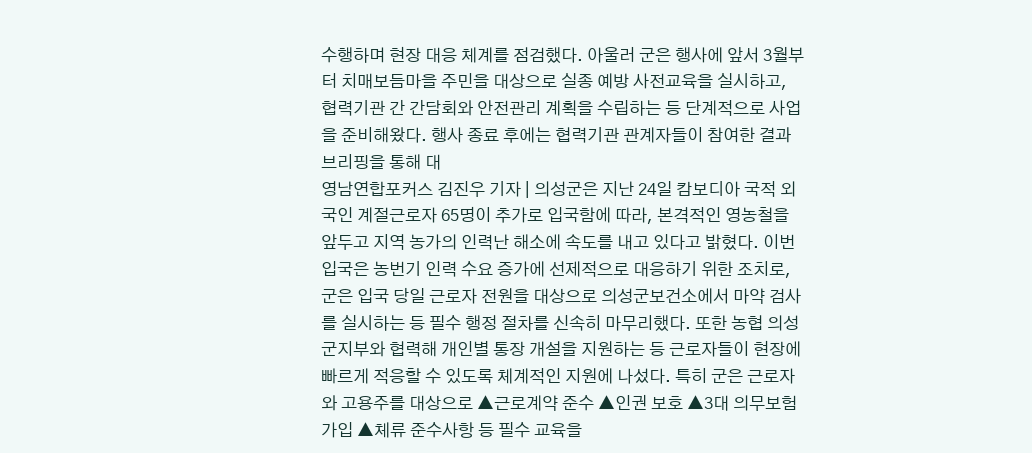수행하며 현장 대응 체계를 점검했다. 아울러 군은 행사에 앞서 3월부터 치매보듬마을 주민을 대상으로 실종 예방 사전교육을 실시하고, 협력기관 간 간담회와 안전관리 계획을 수립하는 등 단계적으로 사업을 준비해왔다. 행사 종료 후에는 협력기관 관계자들이 참여한 결과 브리핑을 통해 대
영남연합포커스 김진우 기자 | 의성군은 지난 24일 캄보디아 국적 외국인 계절근로자 65명이 추가로 입국함에 따라, 본격적인 영농철을 앞두고 지역 농가의 인력난 해소에 속도를 내고 있다고 밝혔다. 이번 입국은 농번기 인력 수요 증가에 선제적으로 대응하기 위한 조치로, 군은 입국 당일 근로자 전원을 대상으로 의성군보건소에서 마약 검사를 실시하는 등 필수 행정 절차를 신속히 마무리했다. 또한 농협 의성군지부와 협력해 개인별 통장 개설을 지원하는 등 근로자들이 현장에 빠르게 적응할 수 있도록 체계적인 지원에 나섰다. 특히 군은 근로자와 고용주를 대상으로 ▲근로계약 준수 ▲인권 보호 ▲3대 의무보험 가입 ▲체류 준수사항 등 필수 교육을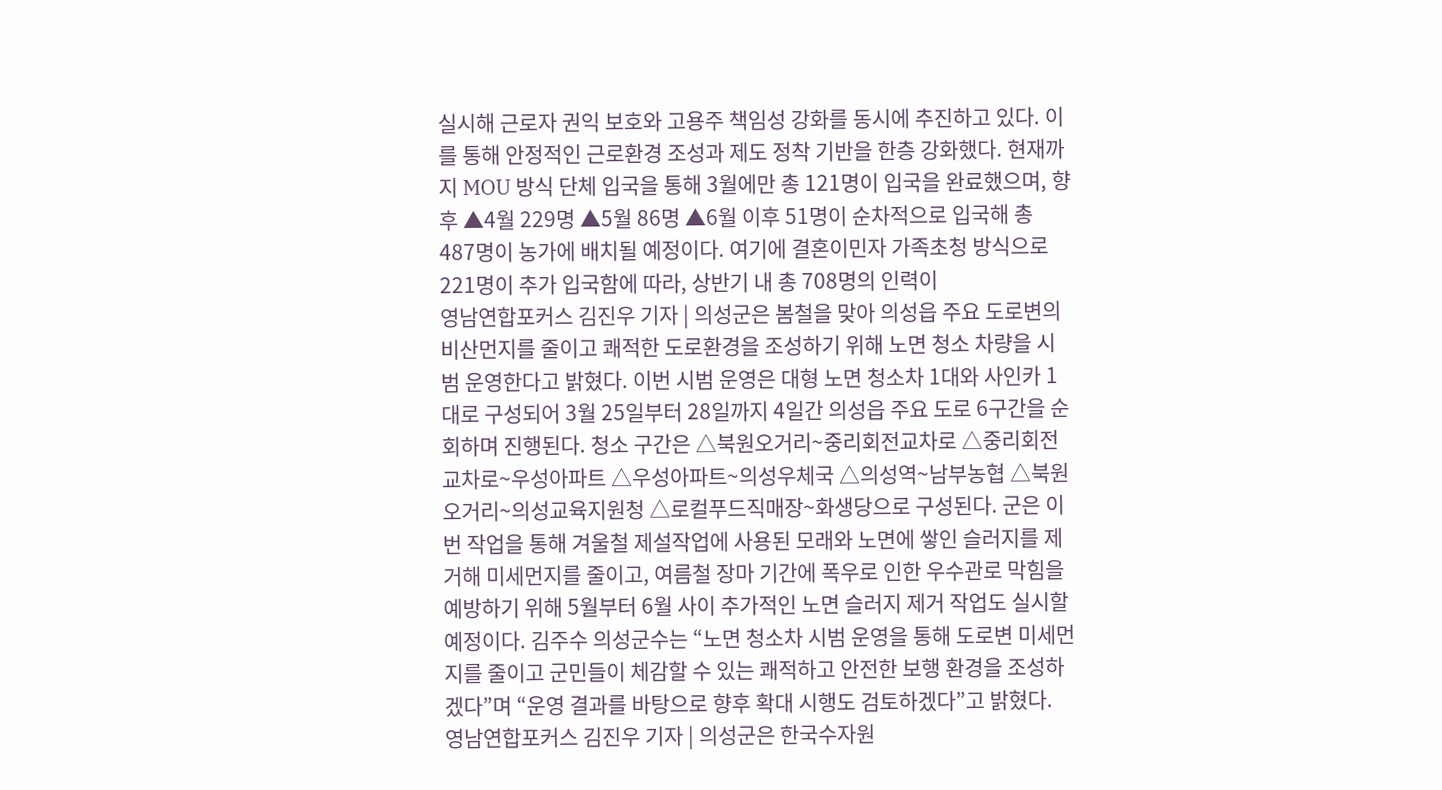실시해 근로자 권익 보호와 고용주 책임성 강화를 동시에 추진하고 있다. 이를 통해 안정적인 근로환경 조성과 제도 정착 기반을 한층 강화했다. 현재까지 MOU 방식 단체 입국을 통해 3월에만 총 121명이 입국을 완료했으며, 향후 ▲4월 229명 ▲5월 86명 ▲6월 이후 51명이 순차적으로 입국해 총 487명이 농가에 배치될 예정이다. 여기에 결혼이민자 가족초청 방식으로 221명이 추가 입국함에 따라, 상반기 내 총 708명의 인력이
영남연합포커스 김진우 기자 | 의성군은 봄철을 맞아 의성읍 주요 도로변의 비산먼지를 줄이고 쾌적한 도로환경을 조성하기 위해 노면 청소 차량을 시범 운영한다고 밝혔다. 이번 시범 운영은 대형 노면 청소차 1대와 사인카 1대로 구성되어 3월 25일부터 28일까지 4일간 의성읍 주요 도로 6구간을 순회하며 진행된다. 청소 구간은 △북원오거리~중리회전교차로 △중리회전교차로~우성아파트 △우성아파트~의성우체국 △의성역~남부농협 △북원오거리~의성교육지원청 △로컬푸드직매장~화생당으로 구성된다. 군은 이번 작업을 통해 겨울철 제설작업에 사용된 모래와 노면에 쌓인 슬러지를 제거해 미세먼지를 줄이고, 여름철 장마 기간에 폭우로 인한 우수관로 막힘을 예방하기 위해 5월부터 6월 사이 추가적인 노면 슬러지 제거 작업도 실시할 예정이다. 김주수 의성군수는 “노면 청소차 시범 운영을 통해 도로변 미세먼지를 줄이고 군민들이 체감할 수 있는 쾌적하고 안전한 보행 환경을 조성하겠다”며 “운영 결과를 바탕으로 향후 확대 시행도 검토하겠다”고 밝혔다.
영남연합포커스 김진우 기자 | 의성군은 한국수자원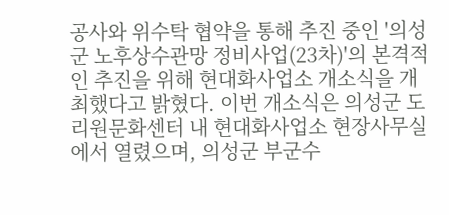공사와 위수탁 협약을 통해 추진 중인 '의성군 노후상수관망 정비사업(23차)'의 본격적인 추진을 위해 현대화사업소 개소식을 개최했다고 밝혔다. 이번 개소식은 의성군 도리원문화센터 내 현대화사업소 현장사무실에서 열렸으며, 의성군 부군수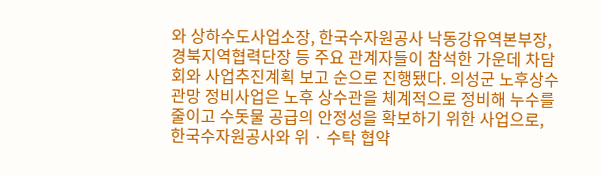와 상하수도사업소장, 한국수자원공사 낙동강유역본부장, 경북지역협력단장 등 주요 관계자들이 참석한 가운데 차담회와 사업추진계획 보고 순으로 진행됐다. 의성군 노후상수관망 정비사업은 노후 상수관을 체계적으로 정비해 누수를 줄이고 수돗물 공급의 안정성을 확보하기 위한 사업으로, 한국수자원공사와 위 · 수탁 협약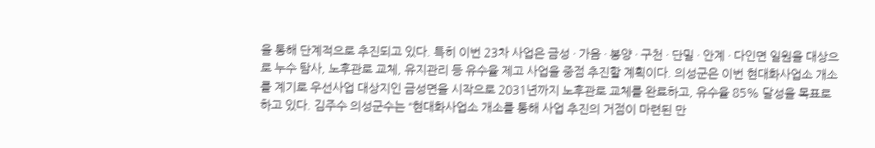을 통해 단계적으로 추진되고 있다. 특히 이번 23차 사업은 금성 · 가음 · 봉양 · 구천 · 단밀 · 안계 · 다인면 일원을 대상으로 누수 탐사, 노후관로 교체, 유지관리 등 유수율 제고 사업을 중점 추진할 계획이다. 의성군은 이번 현대화사업소 개소를 계기로 우선사업 대상지인 금성면을 시작으로 2031년까지 노후관로 교체를 완료하고, 유수율 85% 달성을 목표로 하고 있다. 김주수 의성군수는 “현대화사업소 개소를 통해 사업 추진의 거점이 마련된 만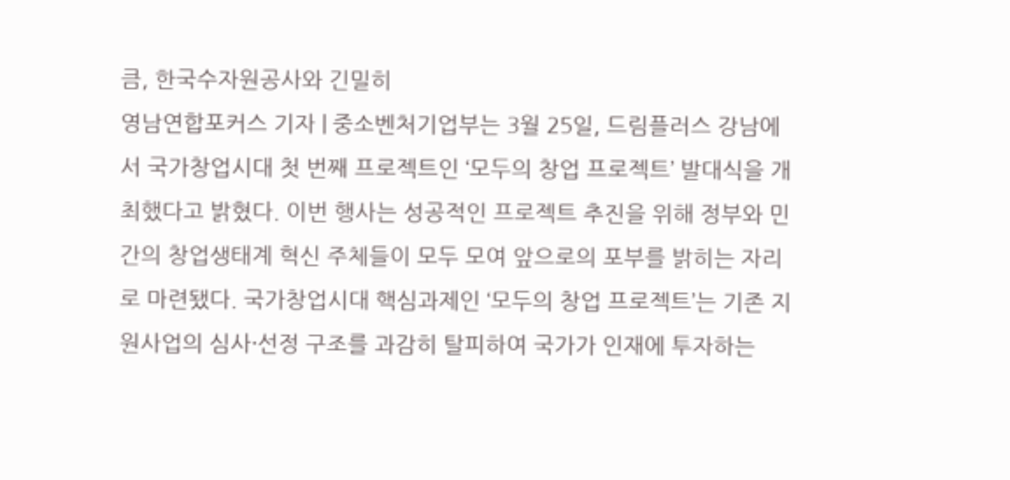큼, 한국수자원공사와 긴밀히
영남연합포커스 기자 | 중소벤처기업부는 3월 25일, 드림플러스 강남에서 국가창업시대 첫 번째 프로젝트인 ‘모두의 창업 프로젝트’ 발대식을 개최했다고 밝혔다. 이번 행사는 성공적인 프로젝트 추진을 위해 정부와 민간의 창업생태계 혁신 주체들이 모두 모여 앞으로의 포부를 밝히는 자리로 마련됐다. 국가창업시대 핵심과제인 ‘모두의 창업 프로젝트’는 기존 지원사업의 심사·선정 구조를 과감히 탈피하여 국가가 인재에 투자하는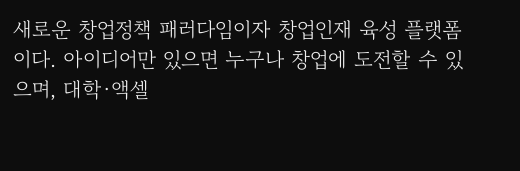새로운 창업정책 패러다임이자 창업인재 육성 플랫폼이다. 아이디어만 있으면 누구나 창업에 도전할 수 있으며, 대학·액셀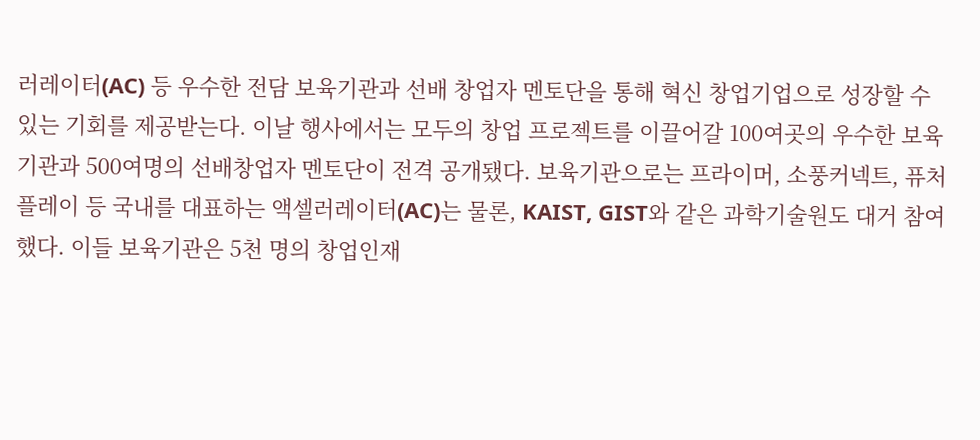러레이터(AC) 등 우수한 전담 보육기관과 선배 창업자 멘토단을 통해 혁신 창업기업으로 성장할 수 있는 기회를 제공받는다. 이날 행사에서는 모두의 창업 프로젝트를 이끌어갈 100여곳의 우수한 보육기관과 500여명의 선배창업자 멘토단이 전격 공개됐다. 보육기관으로는 프라이머, 소풍커넥트, 퓨처플레이 등 국내를 대표하는 액셀러레이터(AC)는 물론, KAIST, GIST와 같은 과학기술원도 대거 참여했다. 이들 보육기관은 5천 명의 창업인재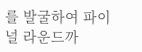를 발굴하여 파이널 라운드까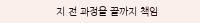지 전 과정을 끝까지 책임